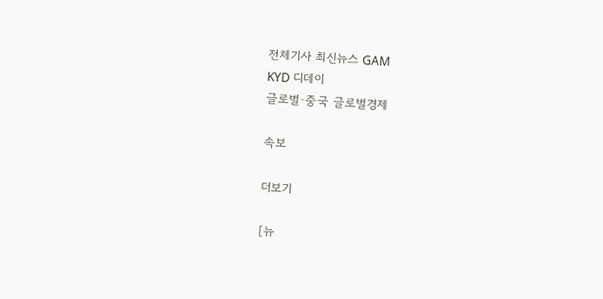전체기사 최신뉴스 GAM
KYD 디데이
글로벌·중국 글로벌경제

속보

더보기

[뉴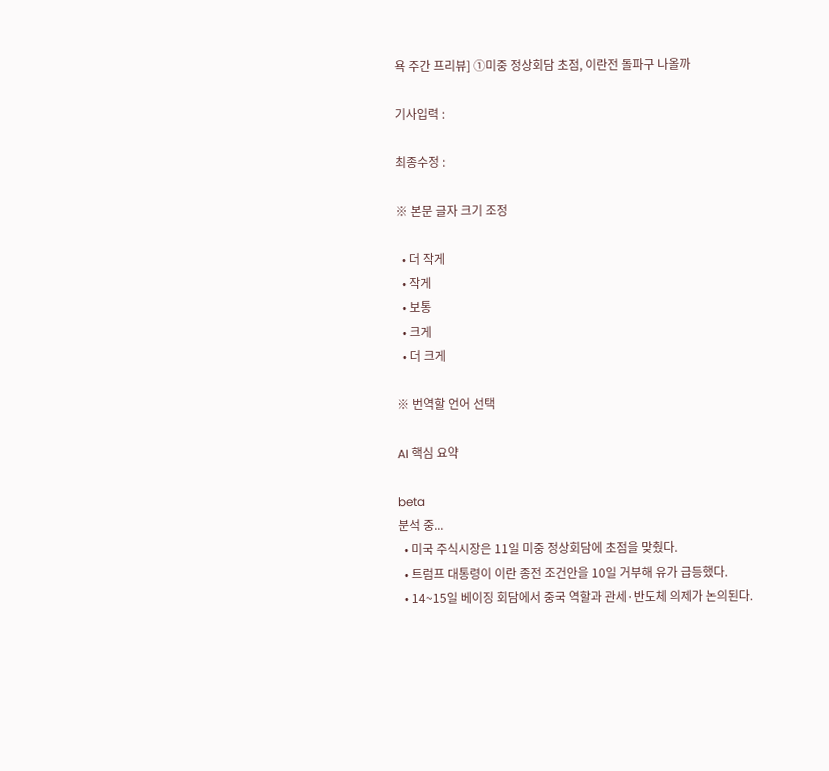욕 주간 프리뷰] ①미중 정상회담 초점, 이란전 돌파구 나올까

기사입력 :

최종수정 :

※ 본문 글자 크기 조정

  • 더 작게
  • 작게
  • 보통
  • 크게
  • 더 크게

※ 번역할 언어 선택

AI 핵심 요약

beta
분석 중...
  • 미국 주식시장은 11일 미중 정상회담에 초점을 맞췄다.
  • 트럼프 대통령이 이란 종전 조건안을 10일 거부해 유가 급등했다.
  • 14~15일 베이징 회담에서 중국 역할과 관세·반도체 의제가 논의된다.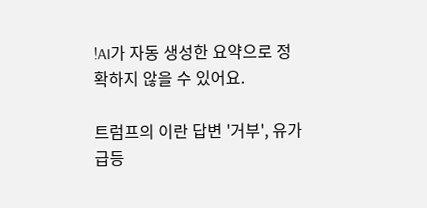!AI가 자동 생성한 요약으로 정확하지 않을 수 있어요.

트럼프의 이란 답변 '거부', 유가 급등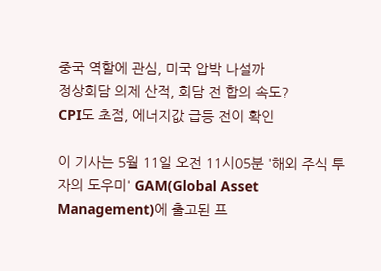중국 역할에 관심, 미국 압박 나설까
정상회담 의제 산적, 회담 전 합의 속도?
CPI도 초점, 에너지값 급등 전이 확인

이 기사는 5월 11일 오전 11시05분 '해외 주식 투자의 도우미' GAM(Global Asset Management)에 출고된 프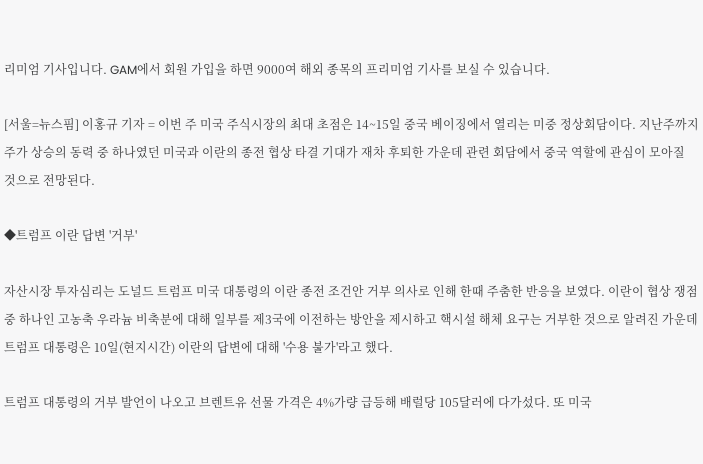리미엄 기사입니다. GAM에서 회원 가입을 하면 9000여 해외 종목의 프리미엄 기사를 보실 수 있습니다.

[서울=뉴스핌] 이홍규 기자 = 이번 주 미국 주식시장의 최대 초점은 14~15일 중국 베이징에서 열리는 미중 정상회담이다. 지난주까지 주가 상승의 동력 중 하나였던 미국과 이란의 종전 협상 타결 기대가 재차 후퇴한 가운데 관련 회담에서 중국 역할에 관심이 모아질 것으로 전망된다.

◆트럼프 이란 답변 '거부'

자산시장 투자심리는 도널드 트럼프 미국 대통령의 이란 종전 조건안 거부 의사로 인해 한때 주춤한 반응을 보였다. 이란이 협상 쟁점 중 하나인 고농축 우라늄 비축분에 대해 일부를 제3국에 이전하는 방안을 제시하고 핵시설 해체 요구는 거부한 것으로 알려진 가운데 트럼프 대통령은 10일(현지시간) 이란의 답변에 대해 '수용 불가'라고 했다.

트럼프 대통령의 거부 발언이 나오고 브렌트유 선물 가격은 4%가량 급등해 배럴당 105달러에 다가섰다. 또 미국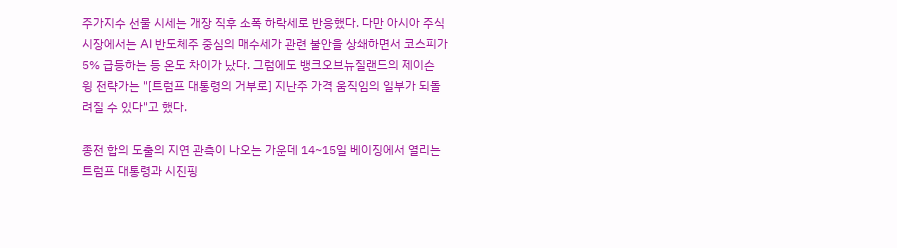주가지수 선물 시세는 개장 직후 소폭 하락세로 반응했다. 다만 아시아 주식시장에서는 AI 반도체주 중심의 매수세가 관련 불안을 상쇄하면서 코스피가 5% 급등하는 등 온도 차이가 났다. 그럼에도 뱅크오브뉴질랜드의 제이슨 윙 전략가는 "[트럼프 대통령의 거부로] 지난주 가격 움직임의 일부가 되돌려질 수 있다"고 했다.

종전 합의 도출의 지연 관측이 나오는 가운데 14~15일 베이징에서 열리는 트럼프 대통령과 시진핑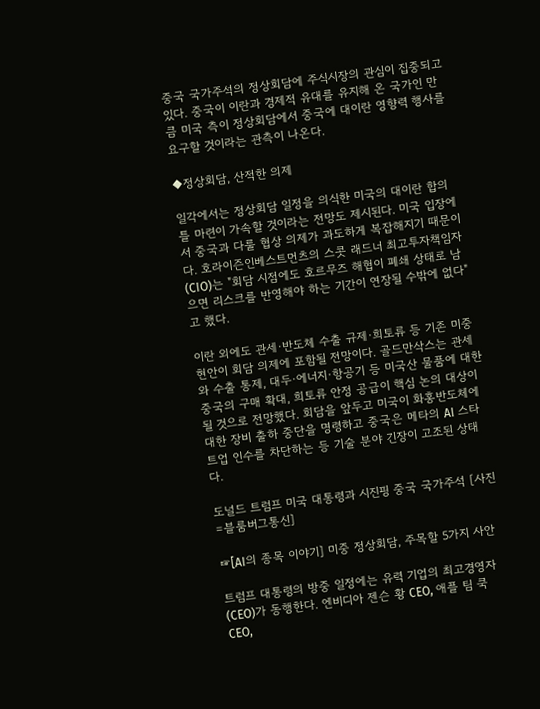중국 국가주석의 정상회담에 주식시장의 관심이 집중되고 있다. 중국이 이란과 경제적 유대를 유지해 온 국가인 만큼 미국 측이 정상회담에서 중국에 대이란 영향력 행사를 요구할 것이라는 관측이 나온다.

◆정상회담, 산적한 의제

일각에서는 정상회담 일정을 의식한 미국의 대이란 합의 틀 마련이 가속할 것이라는 전망도 제시된다. 미국 입장에서 중국과 다룰 협상 의제가 과도하게 복잡해지기 때문이다. 호라이즌인베스트먼츠의 스콧 래드너 최고투자책임자(CIO)는 "회담 시점에도 호르무즈 해협이 폐쇄 상태로 남으면 리스크를 반영해야 하는 기간이 연장될 수밖에 없다"고 했다.

이란 외에도 관세·반도체 수출 규제·희토류 등 기존 미중 현안이 회담 의제에 포함될 전망이다. 골드만삭스는 관세와 수출 통제, 대두·에너지·항공기 등 미국산 물품에 대한 중국의 구매 확대, 희토류 안정 공급이 핵심 논의 대상이 될 것으로 전망했다. 회담을 앞두고 미국이 화홍반도체에 대한 장비 출하 중단을 명령하고 중국은 메타의 AI 스타트업 인수를 차단하는 등 기술 분야 긴장이 고조된 상태다.

도널드 트럼프 미국 대통령과 시진핑 중국 국가주석 [사진=블룸버그통신]

☞[AI의 종목 이야기] 미중 정상회담, 주목할 5가지 사안

트럼프 대통령의 방중 일정에는 유력 기업의 최고경영자(CEO)가 동행한다. 엔비디아 젠슨 황 CEO, 애플 팀 쿡 CEO,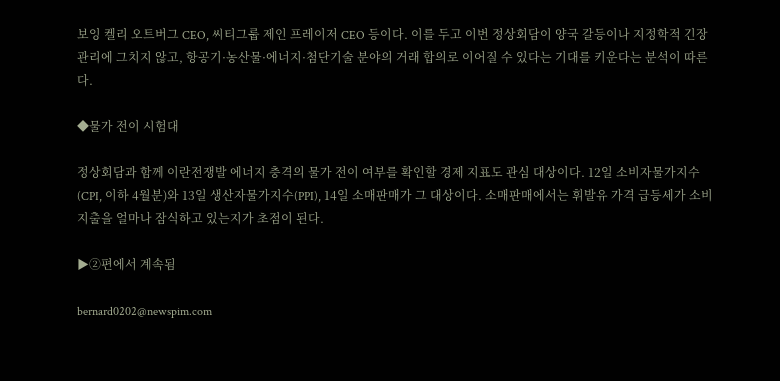보잉 켈리 오트버그 CEO, 씨티그룹 제인 프레이저 CEO 등이다. 이를 두고 이번 정상회담이 양국 갈등이나 지정학적 긴장 관리에 그치지 않고, 항공기·농산물·에너지·첨단기술 분야의 거래 합의로 이어질 수 있다는 기대를 키운다는 분석이 따른다.

◆물가 전이 시험대

정상회담과 함께 이란전쟁발 에너지 충격의 물가 전이 여부를 확인할 경제 지표도 관심 대상이다. 12일 소비자물가지수(CPI, 이하 4월분)와 13일 생산자물가지수(PPI), 14일 소매판매가 그 대상이다. 소매판매에서는 휘발유 가격 급등세가 소비지출을 얼마나 잠식하고 있는지가 초점이 된다.

▶②편에서 계속됨

bernard0202@newspim.com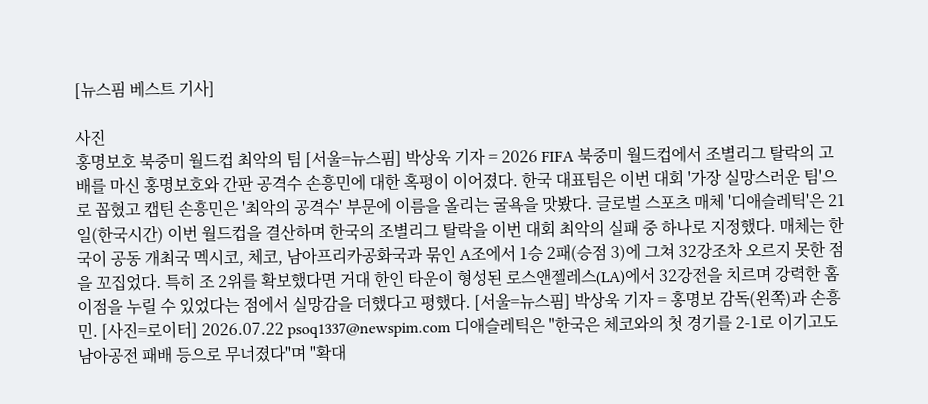[뉴스핌 베스트 기사]

사진
홍명보호 북중미 월드컵 최악의 팀 [서울=뉴스핌] 박상욱 기자 = 2026 FIFA 북중미 월드컵에서 조별리그 탈락의 고배를 마신 홍명보호와 간판 공격수 손흥민에 대한 혹평이 이어졌다. 한국 대표팀은 이번 대회 '가장 실망스러운 팀'으로 꼽혔고 캡틴 손흥민은 '최악의 공격수' 부문에 이름을 올리는 굴욕을 맛봤다. 글로벌 스포츠 매체 '디애슬레틱'은 21일(한국시간) 이번 월드컵을 결산하며 한국의 조별리그 탈락을 이번 대회 최악의 실패 중 하나로 지정했다. 매체는 한국이 공동 개최국 멕시코, 체코, 남아프리카공화국과 묶인 A조에서 1승 2패(승점 3)에 그쳐 32강조차 오르지 못한 점을 꼬집었다. 특히 조 2위를 확보했다면 거대 한인 타운이 형성된 로스앤젤레스(LA)에서 32강전을 치르며 강력한 홈 이점을 누릴 수 있었다는 점에서 실망감을 더했다고 평했다. [서울=뉴스핌] 박상욱 기자 = 홍명보 감독(왼쪽)과 손흥민. [사진=로이터] 2026.07.22 psoq1337@newspim.com 디애슬레틱은 "한국은 체코와의 첫 경기를 2-1로 이기고도 남아공전 패배 등으로 무너졌다"며 "확대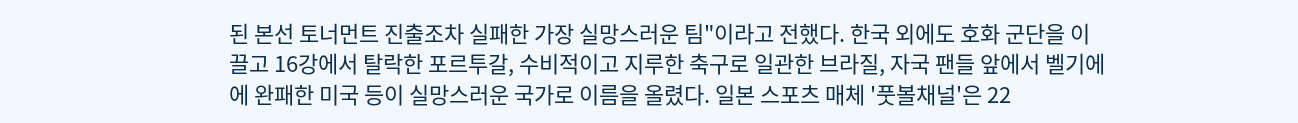된 본선 토너먼트 진출조차 실패한 가장 실망스러운 팀"이라고 전했다. 한국 외에도 호화 군단을 이끌고 16강에서 탈락한 포르투갈, 수비적이고 지루한 축구로 일관한 브라질, 자국 팬들 앞에서 벨기에에 완패한 미국 등이 실망스러운 국가로 이름을 올렸다. 일본 스포츠 매체 '풋볼채널'은 22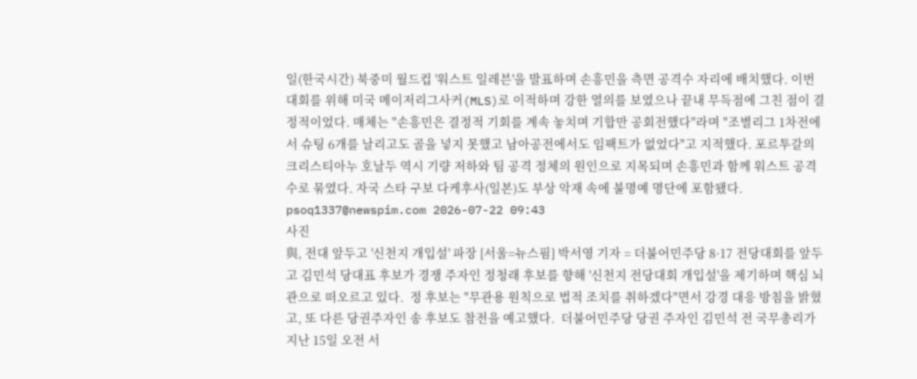일(한국시간) 북중미 월드컵 '워스트 일레븐'을 발표하며 손흥민을 측면 공격수 자리에 배치했다. 이번 대회를 위해 미국 메이저리그사커(MLS)로 이적하며 강한 열의를 보였으나 끝내 무득점에 그친 점이 결정적이었다. 매체는 "손흥민은 결정적 기회를 계속 놓치며 기합만 공회전했다"라며 "조별리그 1차전에서 슈팅 6개를 날리고도 골을 넣지 못했고 남아공전에서도 임팩트가 없었다"고 지적했다. 포르투갈의 크리스티아누 호날두 역시 기량 저하와 팀 공격 정체의 원인으로 지목되며 손흥민과 함께 워스트 공격수로 묶였다. 자국 스타 구보 다케후사(일본)도 부상 악재 속에 불명예 명단에 포함됐다. psoq1337@newspim.com 2026-07-22 09:43
사진
與, 전대 앞두고 '신천지 개입설' 파장 [서울=뉴스핌] 박서영 기자 = 더불어민주당 8·17 전당대회를 앞두고 김민석 당대표 후보가 경쟁 주자인 정청래 후보를 향해 '신천지 전당대회 개입설'을 제기하며 핵심 뇌관으로 떠오르고 있다.  정 후보는 "무관용 원칙으로 법적 조치를 취하겠다"면서 강경 대응 방침을 밝혔고, 또 다른 당권주자인 송 후보도 참전을 예고했다.  더불어민주당 당권 주자인 김민석 전 국무총리가 지난 15일 오전 서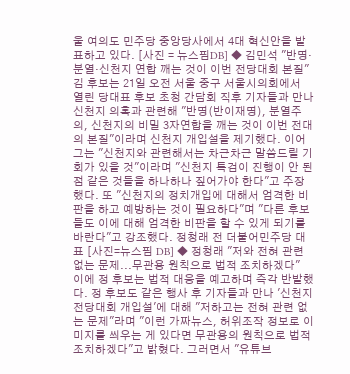울 여의도 민주당 중앙당사에서 4대 혁신안을 발표하고 있다. [사진 = 뉴스핌DB] ◆ 김민석 "반명·분열·신천지 연합 깨는 것이 이번 전당대회 본질" 김 후보는 21일 오전 서울 중구 서울시의회에서 열린 당대표 후보 초청 간담회 직후 기자들과 만나 신천지 의혹과 관련해 "반명(반이재명), 분열주의, 신천지의 비밀 3자연합을 깨는 것이 이번 전대의 본질"이라며 신천지 개입설을 제기했다. 이어 그는 "신천지와 관련해서는 차근차근 말씀드릴 기회가 있을 것"이라며 "신천지 특검이 진행이 안 된 점 같은 것들을 하나하나 짚어가야 한다"고 주장했다. 또 "신천지의 정치개입에 대해서 엄격한 비판을 하고 예방하는 것이 필요하다"며 "다른 후보들도 이에 대해 엄격한 비판을 할 수 있게 되기를 바란다"고 강조했다. 정청래 전 더불어민주당 대표 [사진=뉴스핌 DB] ◆ 정청래 "저와 전혀 관련 없는 문제...무관용 원칙으로 법적 조치하겠다"  이에 정 후보는 법적 대응을 예고하며 즉각 반발했다. 정 후보도 같은 행사 후 기자들과 만나 '신천지 전당대회 개입설'에 대해 "저하고는 전혀 관련 없는 문제"라며 "이런 가짜뉴스, 허위조작 정보로 이미지를 씌우는 게 있다면 무관용의 원칙으로 법적 조치하겠다"고 밝혔다. 그러면서 "유튜브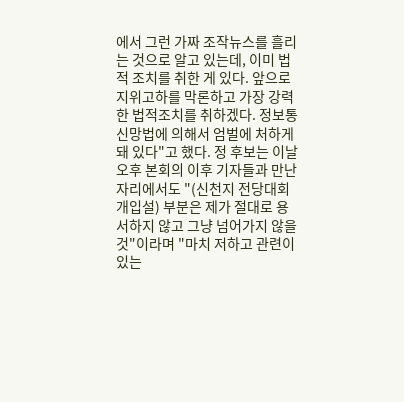에서 그런 가짜 조작뉴스를 흘리는 것으로 알고 있는데, 이미 법적 조치를 취한 게 있다. 앞으로 지위고하를 막론하고 가장 강력한 법적조치를 취하겠다. 정보통신망법에 의해서 엄벌에 처하게 돼 있다"고 했다. 정 후보는 이날 오후 본회의 이후 기자들과 만난 자리에서도 "(신천지 전당대회 개입설) 부분은 제가 절대로 용서하지 않고 그냥 넘어가지 않을 것"이라며 "마치 저하고 관련이 있는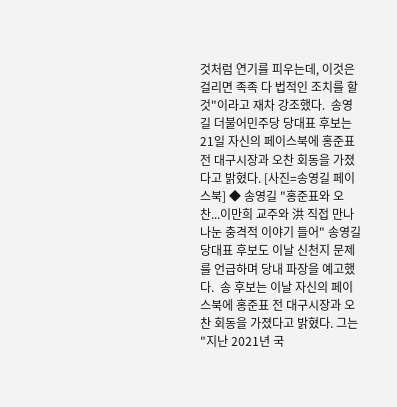것처럼 연기를 피우는데, 이것은 걸리면 족족 다 법적인 조치를 할 것"이라고 재차 강조했다.  송영길 더불어민주당 당대표 후보는 21일 자신의 페이스북에 홍준표 전 대구시장과 오찬 회동을 가졌다고 밝혔다. [사진=송영길 페이스북] ◆ 송영길 "홍준표와 오찬...이만희 교주와 洪 직접 만나 나눈 충격적 이야기 들어" 송영길 당대표 후보도 이날 신천지 문제를 언급하며 당내 파장을 예고했다.  송 후보는 이날 자신의 페이스북에 홍준표 전 대구시장과 오찬 회동을 가졌다고 밝혔다. 그는 "지난 2021년 국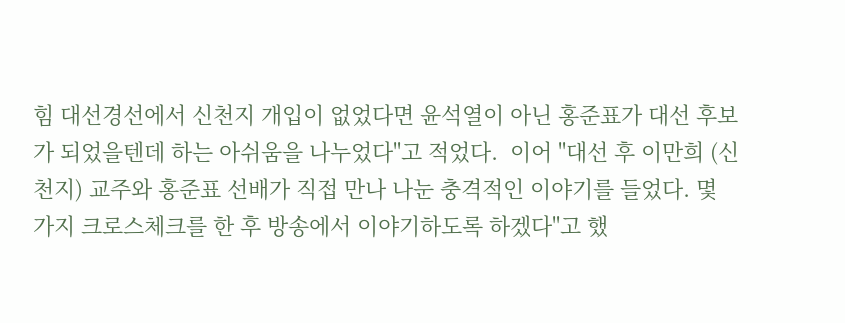힘 대선경선에서 신천지 개입이 없었다면 윤석열이 아닌 홍준표가 대선 후보가 되었을텐데 하는 아쉬움을 나누었다"고 적었다.  이어 "대선 후 이만희 (신천지) 교주와 홍준표 선배가 직접 만나 나눈 충격적인 이야기를 들었다. 몇 가지 크로스체크를 한 후 방송에서 이야기하도록 하겠다"고 했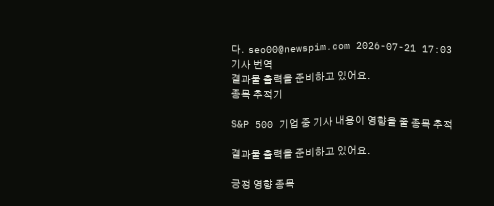다.  seo00@newspim.com 2026-07-21 17:03
기사 번역
결과물 출력을 준비하고 있어요.
종목 추적기

S&P 500 기업 중 기사 내용이 영향을 줄 종목 추적

결과물 출력을 준비하고 있어요.

긍정 영향 종목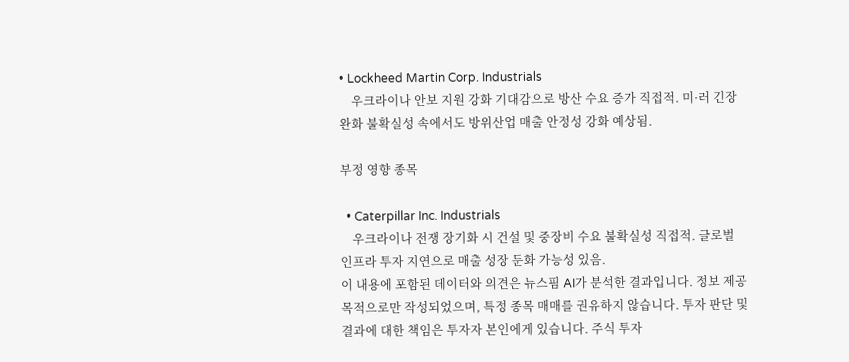• Lockheed Martin Corp. Industrials
    우크라이나 안보 지원 강화 기대감으로 방산 수요 증가 직접적. 미·러 긴장 완화 불확실성 속에서도 방위산업 매출 안정성 강화 예상됨.

부정 영향 종목

  • Caterpillar Inc. Industrials
    우크라이나 전쟁 장기화 시 건설 및 중장비 수요 불확실성 직접적. 글로벌 인프라 투자 지연으로 매출 성장 둔화 가능성 있음.
이 내용에 포함된 데이터와 의견은 뉴스핌 AI가 분석한 결과입니다. 정보 제공 목적으로만 작성되었으며, 특정 종목 매매를 권유하지 않습니다. 투자 판단 및 결과에 대한 책임은 투자자 본인에게 있습니다. 주식 투자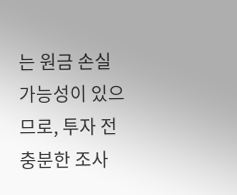는 원금 손실 가능성이 있으므로, 투자 전 충분한 조사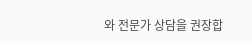와 전문가 상담을 권장합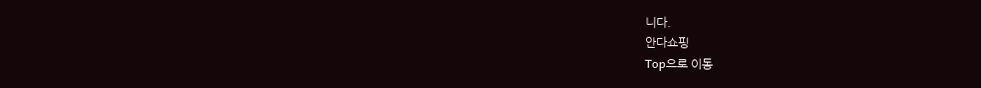니다.
안다쇼핑
Top으로 이동